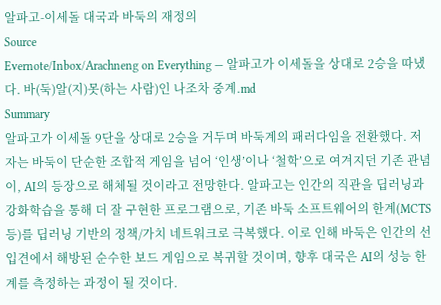알파고-이세돌 대국과 바둑의 재정의
Source
Evernote/Inbox/Arachneng on Everything — 알파고가 이세돌을 상대로 2승을 따냈다. 바(둑)알(지)못(하는 사람)인 나조차 중계.md
Summary
알파고가 이세돌 9단을 상대로 2승을 거두며 바둑계의 패러다임을 전환했다. 저자는 바둑이 단순한 조합적 게임을 넘어 ‘인생’이나 ‘철학’으로 여겨지던 기존 관념이, AI의 등장으로 해체될 것이라고 전망한다. 알파고는 인간의 직관을 딥러닝과 강화학습을 통해 더 잘 구현한 프로그램으로, 기존 바둑 소프트웨어의 한계(MCTS 등)를 딥러닝 기반의 정책/가치 네트워크로 극복했다. 이로 인해 바둑은 인간의 선입견에서 해방된 순수한 보드 게임으로 복귀할 것이며, 향후 대국은 AI의 성능 한계를 측정하는 과정이 될 것이다.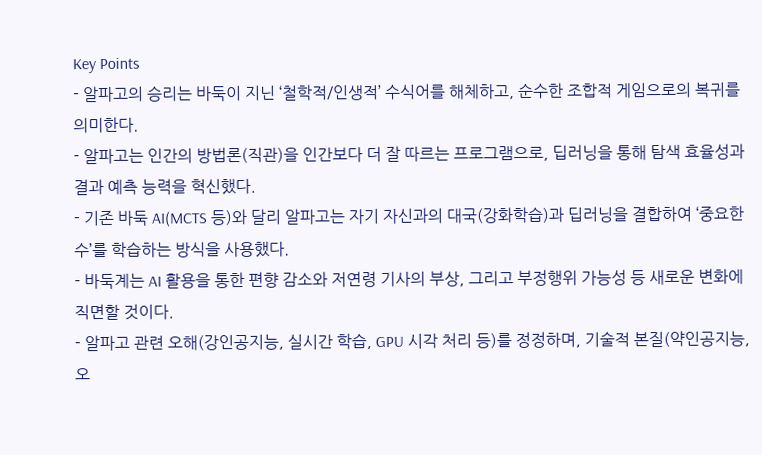Key Points
- 알파고의 승리는 바둑이 지닌 ‘철학적/인생적’ 수식어를 해체하고, 순수한 조합적 게임으로의 복귀를 의미한다.
- 알파고는 인간의 방법론(직관)을 인간보다 더 잘 따르는 프로그램으로, 딥러닝을 통해 탐색 효율성과 결과 예측 능력을 혁신했다.
- 기존 바둑 AI(MCTS 등)와 달리 알파고는 자기 자신과의 대국(강화학습)과 딥러닝을 결합하여 ‘중요한 수’를 학습하는 방식을 사용했다.
- 바둑계는 AI 활용을 통한 편향 감소와 저연령 기사의 부상, 그리고 부정행위 가능성 등 새로운 변화에 직면할 것이다.
- 알파고 관련 오해(강인공지능, 실시간 학습, GPU 시각 처리 등)를 정정하며, 기술적 본질(약인공지능, 오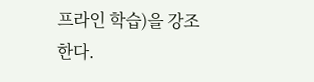프라인 학습)을 강조한다.